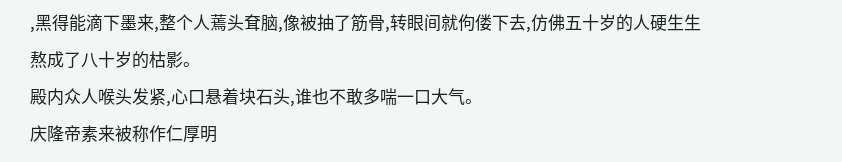,黑得能滴下墨来,整个人蔫头耷脑,像被抽了筋骨,转眼间就佝偻下去,仿佛五十岁的人硬生生熬成了八十岁的枯影。
殿内众人喉头发紧,心口悬着块石头,谁也不敢多喘一口大气。
庆隆帝素来被称作仁厚明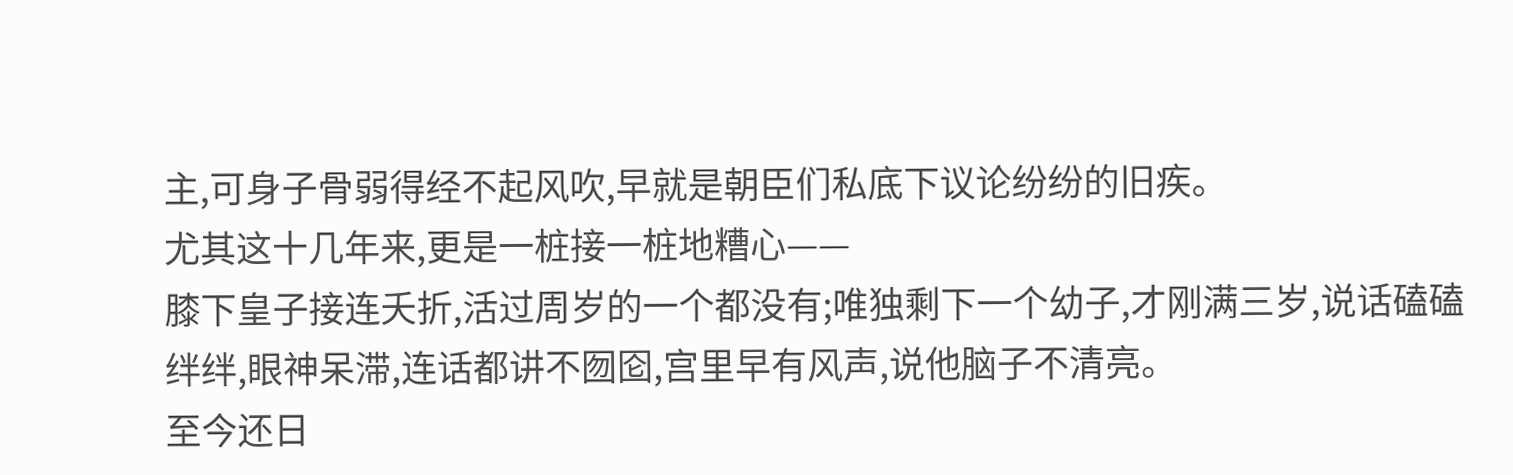主,可身子骨弱得经不起风吹,早就是朝臣们私底下议论纷纷的旧疾。
尤其这十几年来,更是一桩接一桩地糟心——
膝下皇子接连夭折,活过周岁的一个都没有;唯独剩下一个幼子,才刚满三岁,说话磕磕绊绊,眼神呆滞,连话都讲不囫囵,宫里早有风声,说他脑子不清亮。
至今还日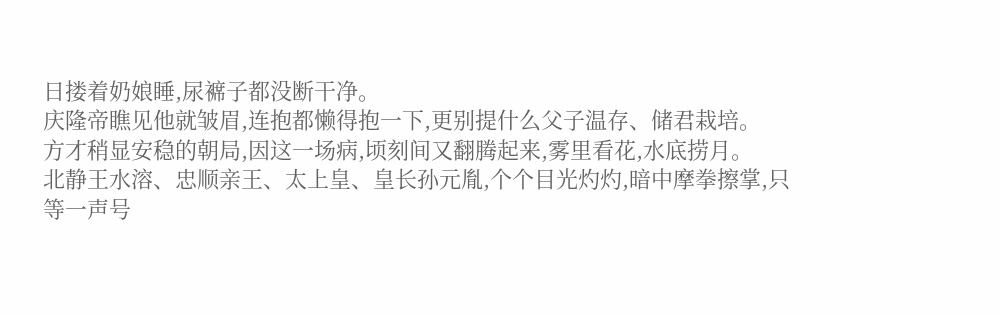日搂着奶娘睡,尿褯子都没断干净。
庆隆帝瞧见他就皱眉,连抱都懒得抱一下,更别提什么父子温存、储君栽培。
方才稍显安稳的朝局,因这一场病,顷刻间又翻腾起来,雾里看花,水底捞月。
北静王水溶、忠顺亲王、太上皇、皇长孙元胤,个个目光灼灼,暗中摩拳擦掌,只等一声号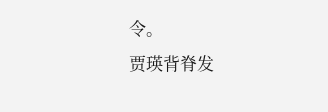令。
贾瑛背脊发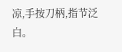凉,手按刀柄,指节泛白。